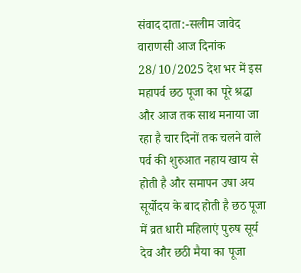संवाद दाता:-सलीम जावेद
वाराणसी आज दिनांक 28/10/2025 देश भर में इस महापर्व छठ पूजा का पूरे श्रद्धा और आज तक साथ मनाया जा रहा है चार दिनों तक चलने वाले पर्व की शुरुआत नहाय खाय से होती है और समापन उषा अय सूर्योदय के बाद होती है छठ पूजा में व्रत धारी महिलाएं पुरुष सूर्य देव और छठी मैया का पूजा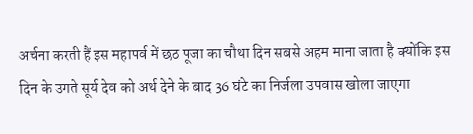अर्चना करती हैं इस महापर्व में छठ पूजा का चौथा दिन सबसे अहम माना जाता है क्योंकि इस दिन के उगते सूर्य देव को अर्थ देने के बाद 36 घंटे का निर्जला उपवास खोला जाएगा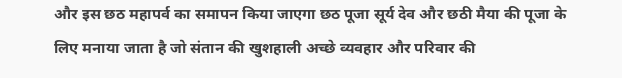और इस छठ महापर्व का समापन किया जाएगा छठ पूजा सूर्य देव और छठी मैया की पूजा के लिए मनाया जाता है जो संतान की खुशहाली अच्छे व्यवहार और परिवार की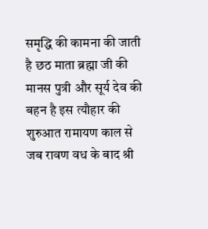समृद्धि की कामना की जाती है छठ माता ब्रह्मा जी की मानस पुत्री और सूर्य देव की बहन है इस त्यौहार की शुरुआत रामायण काल से जब रावण वध के बाद श्री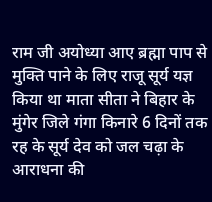राम जी अयोध्या आए ब्रह्मा पाप से मुक्ति पाने के लिए राजू सूर्य यज्ञ किया था माता सीता ने बिहार के मुंगेर जिले गंगा किनारे 6 दिनों तक रह के सूर्य देव को जल चढ़ा के आराधना की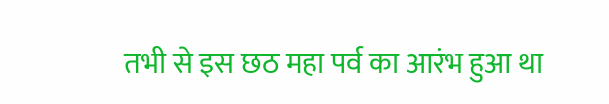तभी से इस छठ महा पर्व का आरंभ हुआ था